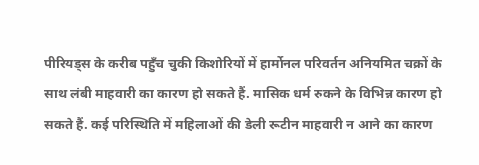पीरियड्स के करीब पहुँच चुकी किशोरियों में हार्मोनल परिवर्तन अनियमित चक्रों के साथ लंबी माहवारी का कारण हो सकते हैं. मासिक धर्म रुकने के विभिन्न कारण हो सकते हैं. कई परिस्थिति में महिलाओं की डेली रूटीन माहवारी न आने का कारण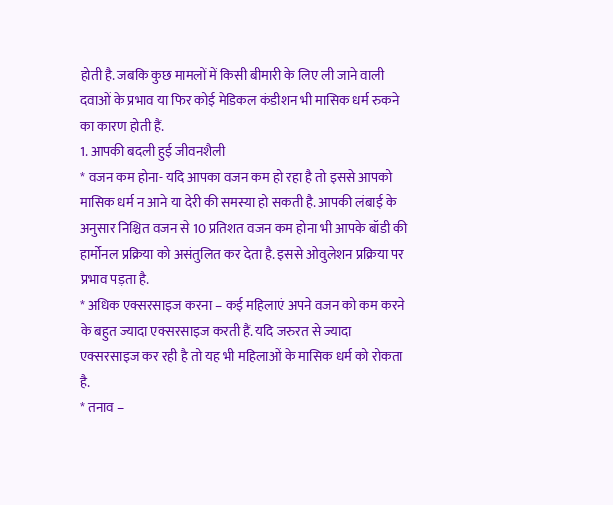होती है. जबकि कुछ मामलों में किसी बीमारी के लिए ली जाने वाली दवाओं के प्रभाव या फिर कोई मेडिकल कंडीशन भी मासिक धर्म रुकने का कारण होती हैं.
1. आपकी बदली हुई जीवनशैली
* वजन कम होना- यदि आपका वजन कम हो रहा है तो इससे आपको मासिक धर्म न आने या देरी की समस्या हो सकती है. आपकी लंबाई के अनुसार निश्चित वजन से 10 प्रतिशत वजन कम होना भी आपके बॉडी की हार्मोनल प्रक्रिया को असंतुलित कर देता है. इससे ओवुलेशन प्रक्रिया पर प्रभाव पड़ता है.
* अधिक एक्सरसाइज करना – कई महिलाएं अपने वजन को कम करने के बहुत ज्यादा एक्सरसाइज करती हैं. यदि जरुरत से ज्यादा एक्सरसाइज कर रही है तो यह भी महिलाओं के मासिक धर्म को रोकता है.
* तनाव –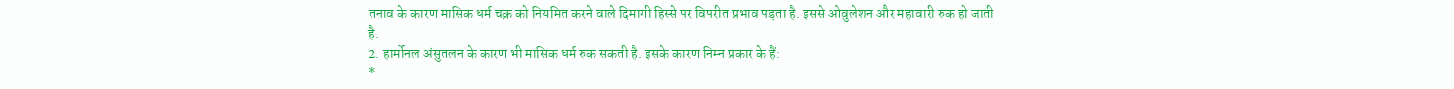तनाव के कारण मासिक धर्म चक्र को नियमित करने वाले दिमागी हिस्से पर विपरीत प्रभाव पड़ता है. इससे ओवुलेशन और महावारी रुक हो जाती है.
2. हार्मोनल अंसुतलन के कारण भी मासिक धर्म रुक सकती है. इसके कारण निम्न प्रकार के हैं:
*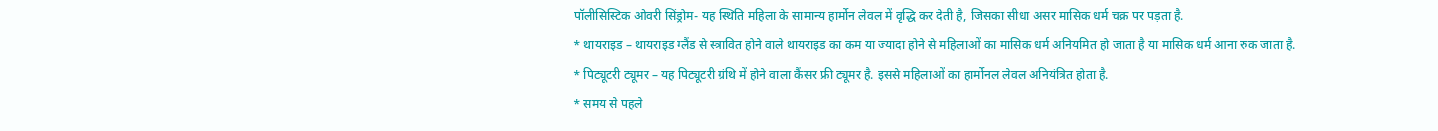पॉलीसिस्टिक ओवरी सिंड्रोम- यह स्थिति महिला के सामान्य हार्मोन लेवल में वृद्धि कर देती है, जिसका सीधा असर मासिक धर्म चक्र पर पड़ता है.
* थायराइड – थायराइड ग्लैंड से स्त्रावित होने वाले थायराइड का कम या ज्यादा होने से महिलाओं का मासिक धर्म अनियमित हो जाता है या मासिक धर्म आना रुक जाता है.
* पिट्यूटरी ट्यूमर – यह पिट्यूटरी ग्रंथि में होने वाला कैंसर फ्री ट्यूमर है. इससे महिलाओं का हार्मोनल लेवल अनियंत्रित होता है.
* समय से पहले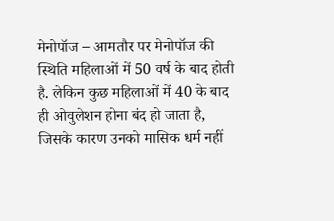मेनोपॉज – आमतौर पर मेनोपॉज की स्थिति महिलाओं में 50 वर्ष के बाद होती है. लेकिन कुछ महिलाओं में 40 के बाद ही ओवुलेशन होना बंद हो जाता है, जिसके कारण उनको मासिक धर्म नहीं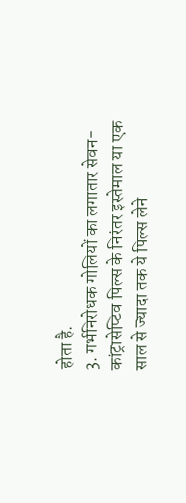होता है.
3. गर्भनिरोधक गोलियों का लगातार सेवन-
कांट्रासेप्टिव पिल्स के निरंतर इस्तेमाल या एक साल से ज्यादा तक ये पिल्स लेने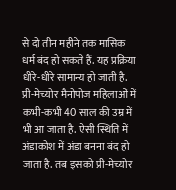से दो तीन महीने तक मासिक धर्म बंद हो सकते हैं. यह प्रक्रिया धीरे-धीरे सामान्य हो जाती है. प्री-मेच्योर मैनोपोज महिलाओं में कभी-कभी 40 साल की उम्र में भी आ जाता है. ऐसी स्थिति में अंडाकोश में अंडा बनना बंद हो जाता है. तब इसको प्री-मेच्योर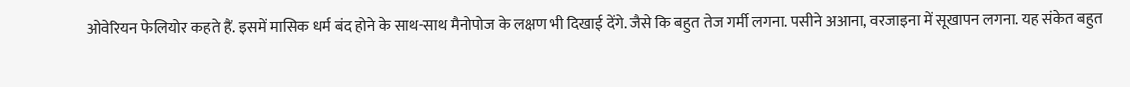ओवेरियन फेलियोर कहते हैं. इसमें मासिक धर्म बंद होने के साथ-साथ मैनोपोज के लक्षण भी दिखाई देंगे. जैसे कि बहुत तेज गर्मी लगना. पसीने अआना, वरजाइना में सूखापन लगना. यह संकेत बहुत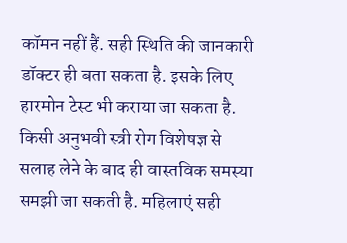कॉमन नहीं हैं. सही स्थिति की जानकारी डॉक्टर ही बता सकता है. इसके लिए हारमोन टेस्ट भी कराया जा सकता है. किसी अनुभवी स्त्री रोग विशेषज्ञ से सलाह लेने के बाद ही वास्तविक समस्या समझी जा सकती है. महिलाएं सही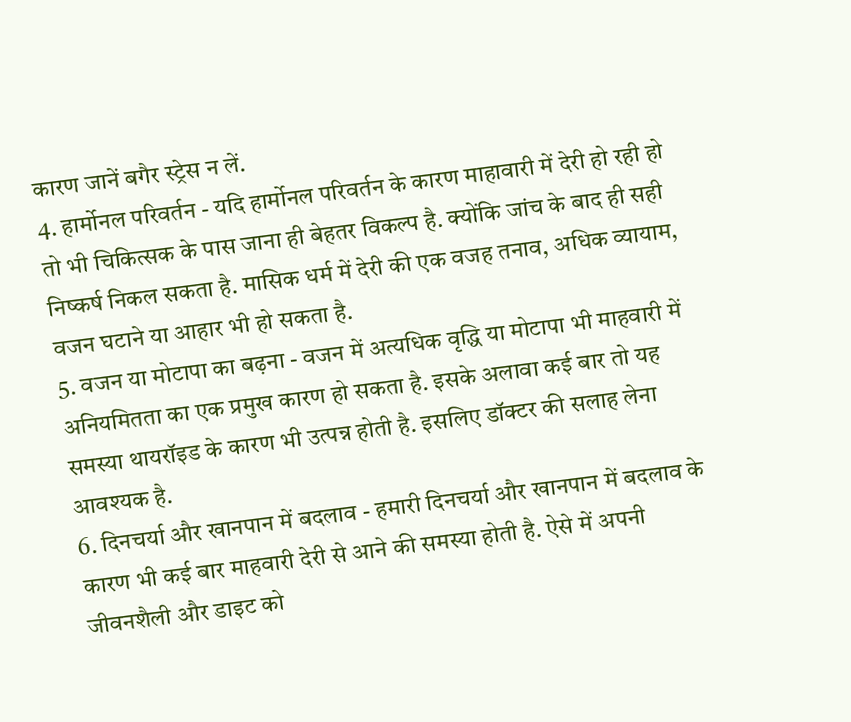कारण जानें बगैर स्ट्रेस न लें.
4. हार्मोनल परिवर्तन - यदि हार्मोनल परिवर्तन के कारण माहावारी में देरी हो रही हो तो भी चिकित्सक के पास जाना ही बेहतर विकल्प है. क्योंकि जांच के बाद ही सही निष्कर्ष निकल सकता है. मासिक धर्म में देरी की एक वजह तनाव, अधिक व्यायाम, वजन घटाने या आहार भी हो सकता है.
5. वजन या मोटापा का बढ़ना - वजन में अत्यधिक वृद्धि या मोटापा भी माहवारी में अनियमितता का एक प्रमुख कारण हो सकता है. इसके अलावा कई बार तो यह समस्या थायरॉइड के कारण भी उत्पन्न होती है. इसलिए डॉक्टर की सलाह लेना आवश्यक है.
6. दिनचर्या और खानपान में बदलाव - हमारी दिनचर्या और खानपान में बदलाव के कारण भी कई बार माहवारी देरी से आने की समस्या होती है. ऐसे में अपनी जीवनशैली और डाइट को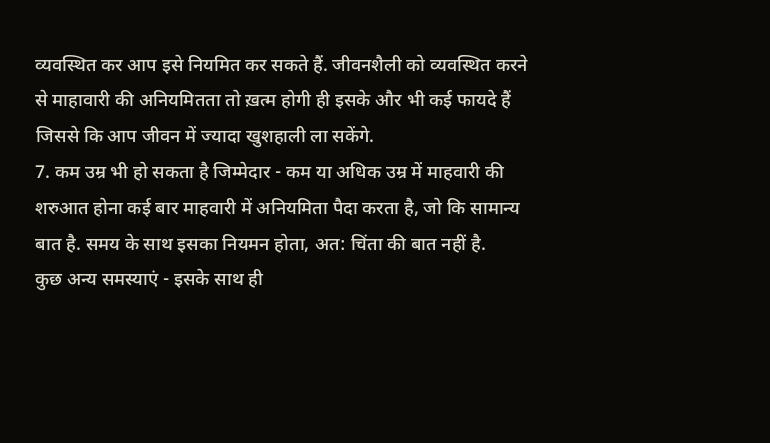व्यवस्थित कर आप इसे नियमित कर सकते हैं. जीवनशैली को व्यवस्थित करने से माहावारी की अनियमितता तो ख़त्म होगी ही इसके और भी कई फायदे हैं जिससे कि आप जीवन में ज्यादा खुशहाली ला सकेंगे.
7. कम उम्र भी हो सकता है जिम्मेदार - कम या अधिक उम्र में माहवारी की शरुआत होना कई बार माहवारी में अनियमिता पैदा करता है, जो कि सामान्य बात है. समय के साथ इसका नियमन होता, अत: चिंता की बात नहीं है.
कुछ अन्य समस्याएं - इसके साथ ही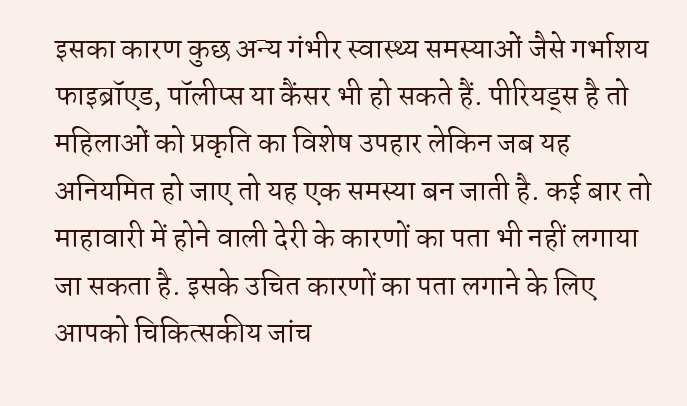इसका कारण कुछ अन्य गंभीर स्वास्थ्य समस्याओं जैसे गर्भाशय फाइब्रॉएड, पॉलीप्स या कैंसर भी हो सकते हैं. पीरियड्स है तो महिलाओं को प्रकृति का विशेष उपहार लेकिन जब यह अनियमित हो जाए तो यह एक समस्या बन जाती है. कई बार तो माहावारी में होने वाली देरी के कारणों का पता भी नहीं लगाया जा सकता है. इसके उचित कारणों का पता लगाने के लिए आपको चिकित्सकीय जांच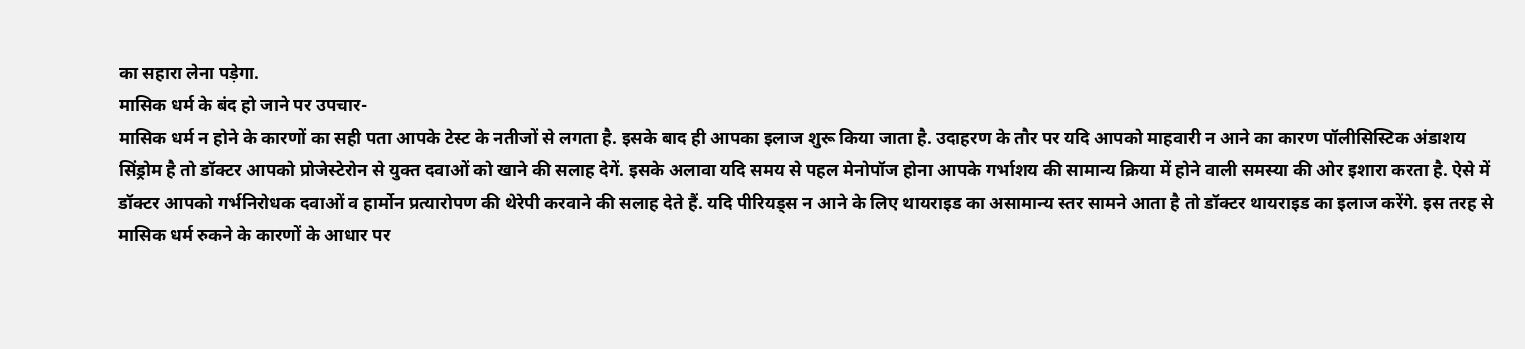का सहारा लेना पड़ेगा.
मासिक धर्म के बंद हो जाने पर उपचार-
मासिक धर्म न होने के कारणों का सही पता आपके टेस्ट के नतीजों से लगता है. इसके बाद ही आपका इलाज शुरू किया जाता है. उदाहरण के तौर पर यदि आपको माहवारी न आने का कारण पॉलीसिस्टिक अंडाशय सिंड्रोम है तो डॉक्टर आपको प्रोजेस्टेरोन से युक्त दवाओं को खाने की सलाह देगें. इसके अलावा यदि समय से पहल मेनोपॉज होना आपके गर्भाशय की सामान्य क्रिया में होने वाली समस्या की ओर इशारा करता है. ऐसे में डॉक्टर आपको गर्भनिरोधक दवाओं व हार्मोन प्रत्यारोपण की थेरेपी करवाने की सलाह देते हैं. यदि पीरियड्स न आने के लिए थायराइड का असामान्य स्तर सामने आता है तो डॉक्टर थायराइड का इलाज करेंगे. इस तरह से मासिक धर्म रुकने के कारणों के आधार पर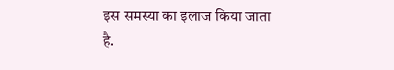इस समस्या का इलाज किया जाता है.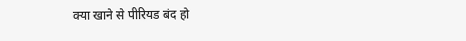क्या खाने से पीरियड बंद हो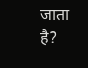जाता है?